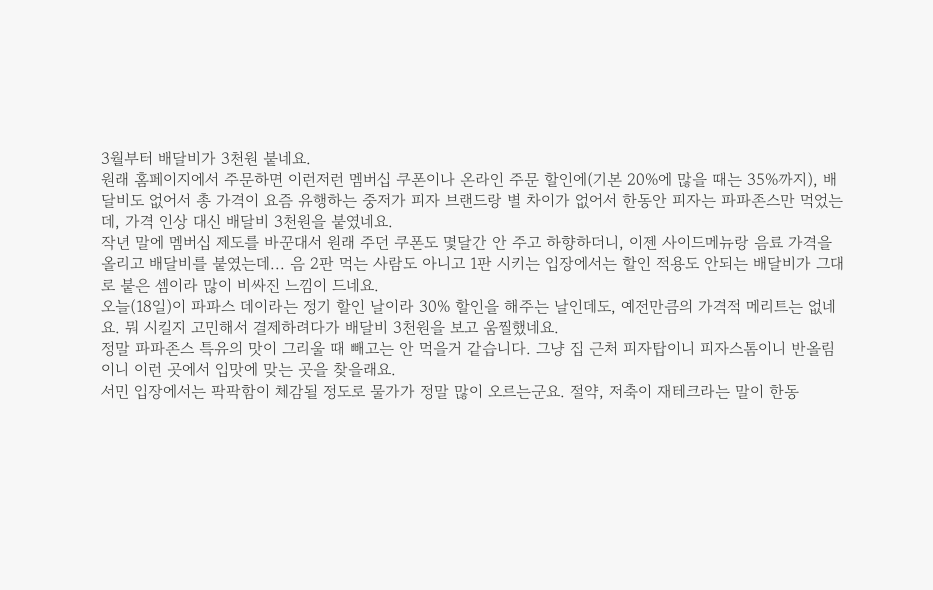3월부터 배달비가 3천원 붙네요.
원래 홈페이지에서 주문하면 이런저런 멤버십 쿠폰이나 온라인 주문 할인에(기본 20%에 많을 때는 35%까지), 배달비도 없어서 총 가격이 요즘 유행하는 중저가 피자 브랜드랑 별 차이가 없어서 한동안 피자는 파파존스만 먹었는데, 가격 인상 대신 배달비 3천원을 붙였네요.
작년 말에 멤버십 제도를 바꾼대서 원래 주던 쿠폰도 몇달간 안 주고 하향하더니, 이젠 사이드메뉴랑 음료 가격을 올리고 배달비를 붙였는데... 음 2판 먹는 사람도 아니고 1판 시키는 입장에서는 할인 적용도 안되는 배달비가 그대로 붙은 셈이라 많이 비싸진 느낌이 드네요.
오늘(18일)이 파파스 데이라는 정기 할인 날이라 30% 할인을 해주는 날인데도, 예전만큼의 가격적 메리트는 없네요. 뭐 시킬지 고민해서 결제하려다가 배달비 3천원을 보고 움찔했네요.
정말 파파존스 특유의 맛이 그리울 때 빼고는 안 먹을거 같습니다. 그냥 집 근처 피자탑이니 피자스톰이니 반올림이니 이런 곳에서 입맛에 맞는 곳을 찾을래요.
서민 입장에서는 팍팍함이 체감될 정도로 물가가 정말 많이 오르는군요. 절약, 저축이 재테크라는 말이 한동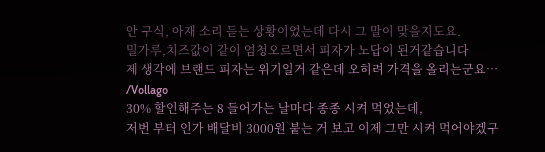안 구식, 아재 소리 듣는 상황이었는데 다시 그 말이 맞을지도요.
밀가루,치즈값이 같이 엄청오르면서 피자가 노답이 된거같습니다
제 생각에 브랜드 피자는 위기일거 같은데 오히려 가격을 올리는군요…
/Vollago
30% 할인해주는 8 들어가는 날마다 종종 시켜 먹었는데,
저번 부터 인가 배달비 3000원 붙는 거 보고 이제 그만 시켜 먹어야겠구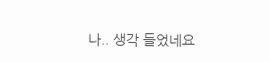나.. 생각 들었네요